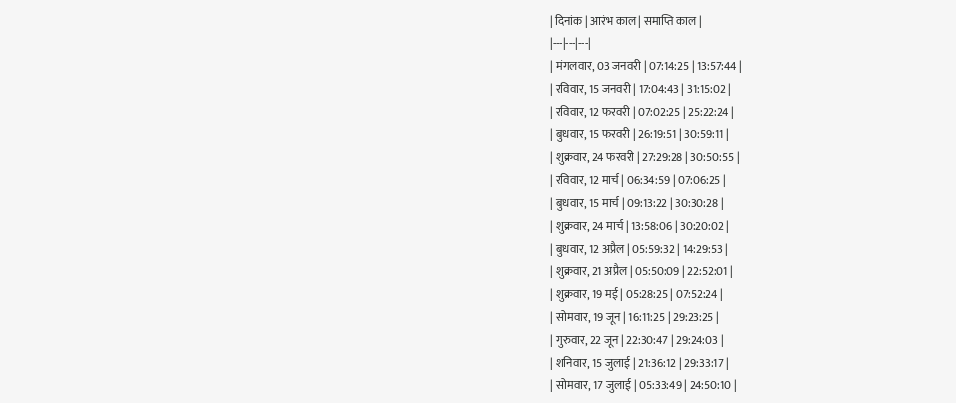| दिनांक | आरंभ काल | समाप्ति काल |
|---|---|---|
| मंगलवार, 03 जनवरी | 07:14:25 | 13:57:44 |
| रविवार, 15 जनवरी | 17:04:43 | 31:15:02 |
| रविवार, 12 फरवरी | 07:02:25 | 25:22:24 |
| बुधवार, 15 फरवरी | 26:19:51 | 30:59:11 |
| शुक्रवार, 24 फरवरी | 27:29:28 | 30:50:55 |
| रविवार, 12 मार्च | 06:34:59 | 07:06:25 |
| बुधवार, 15 मार्च | 09:13:22 | 30:30:28 |
| शुक्रवार, 24 मार्च | 13:58:06 | 30:20:02 |
| बुधवार, 12 अप्रैल | 05:59:32 | 14:29:53 |
| शुक्रवार, 21 अप्रैल | 05:50:09 | 22:52:01 |
| शुक्रवार, 19 मई | 05:28:25 | 07:52:24 |
| सोमवार, 19 जून | 16:11:25 | 29:23:25 |
| गुरुवार, 22 जून | 22:30:47 | 29:24:03 |
| शनिवार, 15 जुलाई | 21:36:12 | 29:33:17 |
| सोमवार, 17 जुलाई | 05:33:49 | 24:50:10 |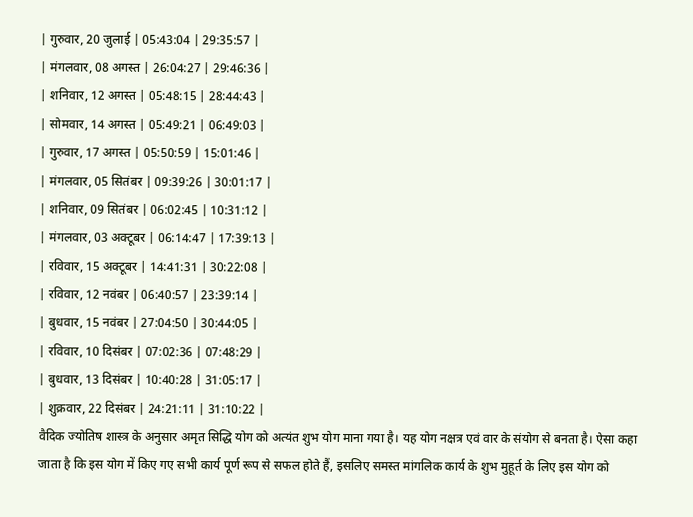| गुरुवार, 20 जुलाई | 05:43:04 | 29:35:57 |
| मंगलवार, 08 अगस्त | 26:04:27 | 29:46:36 |
| शनिवार, 12 अगस्त | 05:48:15 | 28:44:43 |
| सोमवार, 14 अगस्त | 05:49:21 | 06:49:03 |
| गुरुवार, 17 अगस्त | 05:50:59 | 15:01:46 |
| मंगलवार, 05 सितंबर | 09:39:26 | 30:01:17 |
| शनिवार, 09 सितंबर | 06:02:45 | 10:31:12 |
| मंगलवार, 03 अक्टूबर | 06:14:47 | 17:39:13 |
| रविवार, 15 अक्टूबर | 14:41:31 | 30:22:08 |
| रविवार, 12 नवंबर | 06:40:57 | 23:39:14 |
| बुधवार, 15 नवंबर | 27:04:50 | 30:44:05 |
| रविवार, 10 दिसंबर | 07:02:36 | 07:48:29 |
| बुधवार, 13 दिसंबर | 10:40:28 | 31:05:17 |
| शुक्रवार, 22 दिसंबर | 24:21:11 | 31:10:22 |
वैदिक ज्योतिष शास्त्र के अनुसार अमृत सिद्धि योग को अत्यंत शुभ योग माना गया है। यह योग नक्षत्र एवं वार के संयोग से बनता है। ऐसा कहा जाता है कि इस योग में किए गए सभी कार्य पूर्ण रूप से सफल होते हैं, इसलिए समस्त मांगलिक कार्य के शुभ मुहूर्त के लिए इस योग को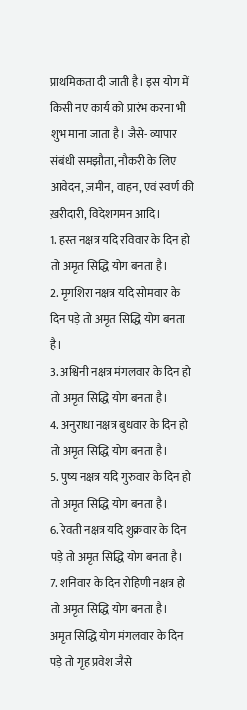प्राथमिकता दी जाती है। इस योग में किसी नए कार्य को प्रारंभ करना भी शुभ माना जाता है। जैसे- व्यापार संबंधी समझौता, नौकरी के लिए आवेदन, ज़मीन, वाहन, एवं स्वर्ण की ख़रीदारी, विदेशगमन आदि।
1. हस्त नक्षत्र यदि रविवार के दिन हो तो अमृत सिद्धि योग बनता है।
2. मृगशिरा नक्षत्र यदि सोमवार के दिन पड़े तो अमृत सिद्धि योग बनता है।
3. अश्विनी नक्षत्र मंगलवार के दिन हो तो अमृत सिद्धि योग बनता है।
4. अनुराधा नक्षत्र बुधवार के दिन हो तो अमृत सिद्धि योग बनता है।
5. पुष्य नक्षत्र यदि गुरुवार के दिन हो तो अमृत सिद्धि योग बनता है।
6. रेवती नक्षत्र यदि शुक्रवार के दिन पड़े तो अमृत सिद्धि योग बनता है।
7. शनिवार के दिन रोहिणी नक्षत्र हो तो अमृत सिद्धि योग बनता है।
अमृत सिद्धि योग मंगलवार के दिन पड़े तो गृह प्रवेश जैसे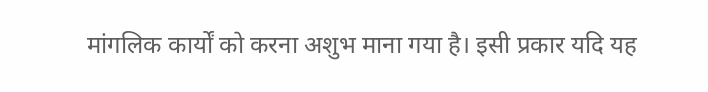मांगलिक कार्यों को करना अशुभ माना गया है। इसी प्रकार यदि यह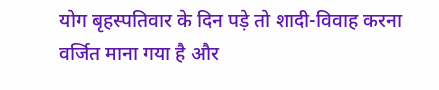योग बृहस्पतिवार के दिन पड़े तो शादी-विवाह करना वर्जित माना गया है और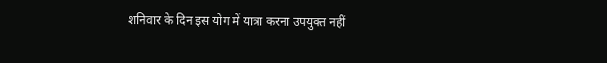शनिवार के दिन इस योग में यात्रा करना उपयुक्त नहीं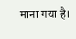माना गया है।